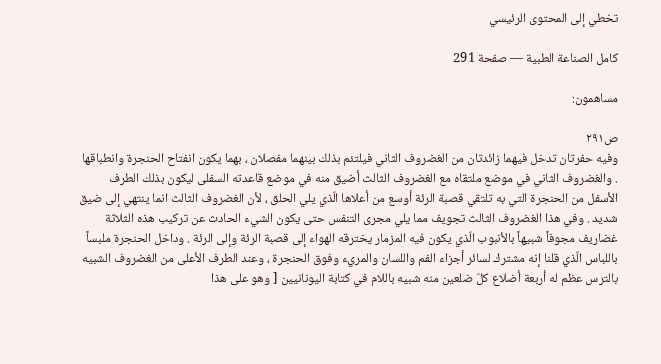تخطي إلى المحتوى الرئيسي

كامل الصناعة الطبية — صفحة 291

مساهمون:

ص٢٩١
وفيه حفرتان تدخل فيهما زائدتان من الغضروف الثاني فيلتئم بذلك بينهما مفصلان ، بهما يكون انفتاح الحنجرة وانطباقها . والغضروف الثاني في موضع ملتقاه مع الغضروف الثالث أضيق منه في موضع قاعدته السفلى ليكون بذلك الطرف الأسفل من الحنجرة التي به تلتقي قصبة الرئة أوسع من أعلاها الّذي يلي الحلق ، لأن الغضروف الثالث انما ينتهي إلى ضيق شديد . وفي هذا الغضروف الثالث تجويف مما يلي مجرى التنفس حتى يكون الشيء الحادث عن تركيب هذه الثلاثة غضاريف مجوفاً شبيهاً بالأنبوب الّذي يكون فيه المزمار يخترقه الهواء إلى قصبة الرئة وإلى الرئة . وداخل الحنجرة ملبساً باللباس الّذي قلنا إنه مشترك لسائر أجزاء الفم واللسان والمريء وفوق الحنجرة ، وعند الطرف الأعلى من الغضروف الشبيه بالترس عظم له أربعة أضلاع كلّ ضلعين منه شبيه باللام في كتابة اليونانيين [ وهو على هذا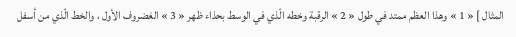المثال ] « 1 » وهذا العظم ممتد في طول « 2 » الرقبة وخطه الّذي في الوسط بحذاء ظهر « 3 » الغضروف الأول ، والخط الّذي من أسفل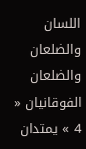اللسان والضلعان والضلعان الفوقانيان « 4 » يمتدان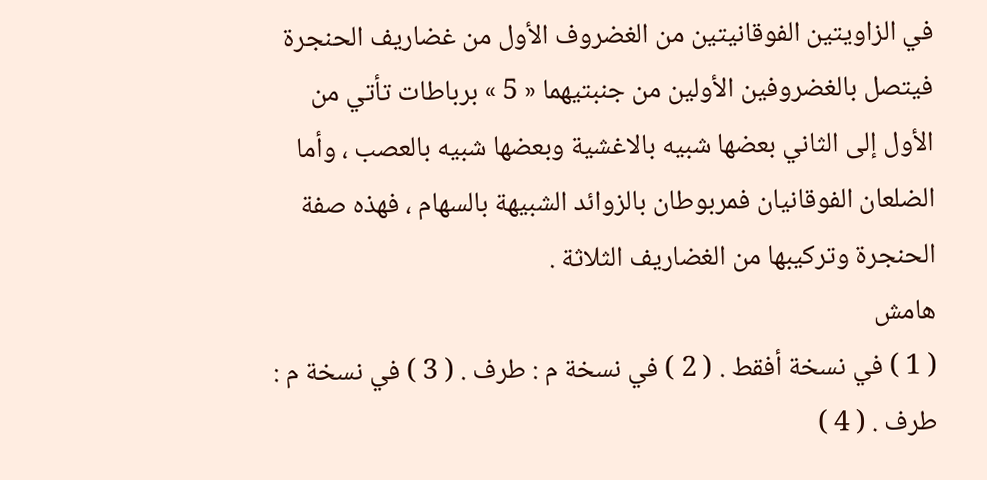في الزاويتين الفوقانيتين من الغضروف الأول من غضاريف الحنجرة فيتصل بالغضروفين الأولين من جنبتيهما « 5 » برباطات تأتي من الأول إلى الثاني بعضها شبيه بالاغشية وبعضها شبيه بالعصب ، وأما الضلعان الفوقانيان فمربوطان بالزوائد الشبيهة بالسهام ، فهذه صفة الحنجرة وتركيبها من الغضاريف الثلاثة .
هامش
( 1 ) في نسخة أفقط . ( 2 ) في نسخة م : طرف . ( 3 ) في نسخة م : طرف . ( 4 )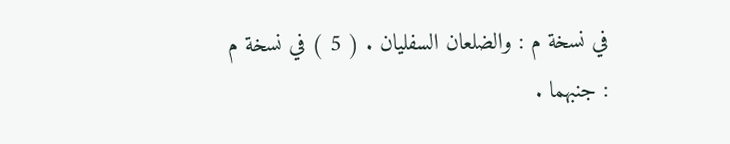في نسخة م : والضلعان السفليان . ( 5 ) في نسخة م : جنبهما .